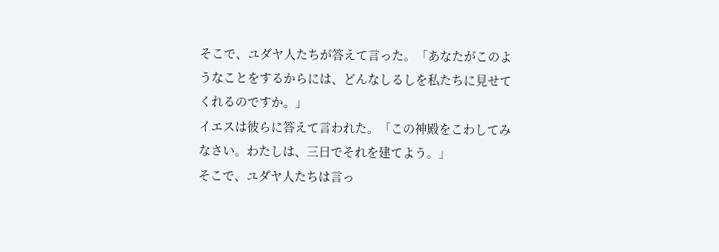そこで、ユダヤ人たちが答えて言った。「あなたがこのようなことをするからには、どんなしるしを私たちに見せてくれるのですか。」
イエスは彼らに答えて言われた。「この神殿をこわしてみなさい。わたしは、三日でそれを建てよう。」
そこで、ユダヤ人たちは言っ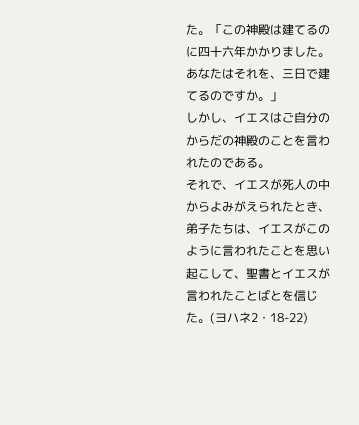た。「この神殿は建てるのに四十六年かかりました。あなたはそれを、三日で建てるのですか。」
しかし、イエスはご自分のからだの神殿のことを言われたのである。
それで、イエスが死人の中からよみがえられたとき、弟子たちは、イエスがこのように言われたことを思い起こして、聖書とイエスが言われたことばとを信じた。(ヨハネ2・18-22)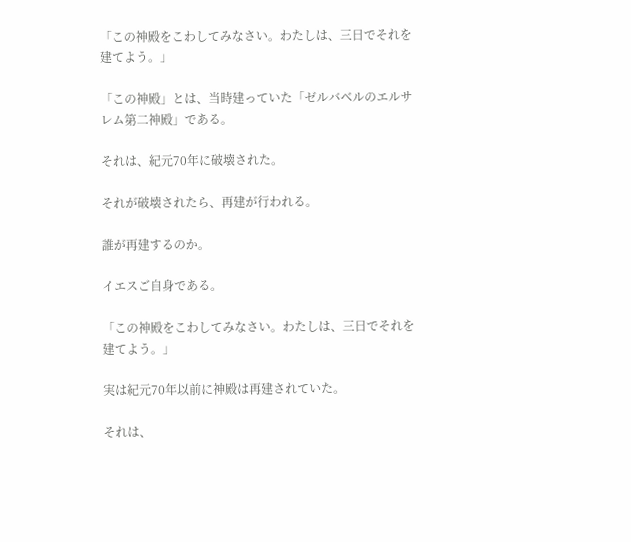「この神殿をこわしてみなさい。わたしは、三日でそれを建てよう。」

「この神殿」とは、当時建っていた「ゼルバベルのエルサレム第二神殿」である。

それは、紀元70年に破壊された。

それが破壊されたら、再建が行われる。

誰が再建するのか。

イエスご自身である。

「この神殿をこわしてみなさい。わたしは、三日でそれを建てよう。」

実は紀元70年以前に神殿は再建されていた。

それは、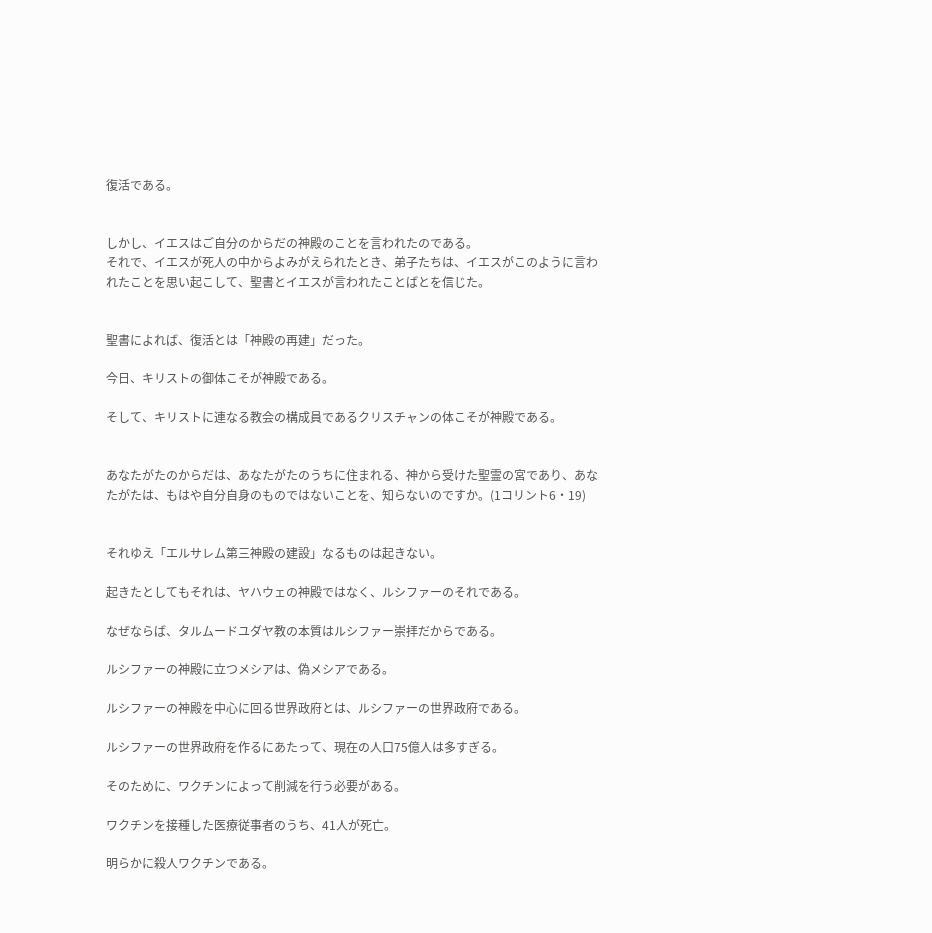復活である。


しかし、イエスはご自分のからだの神殿のことを言われたのである。
それで、イエスが死人の中からよみがえられたとき、弟子たちは、イエスがこのように言われたことを思い起こして、聖書とイエスが言われたことばとを信じた。


聖書によれば、復活とは「神殿の再建」だった。

今日、キリストの御体こそが神殿である。

そして、キリストに連なる教会の構成員であるクリスチャンの体こそが神殿である。


あなたがたのからだは、あなたがたのうちに住まれる、神から受けた聖霊の宮であり、あなたがたは、もはや自分自身のものではないことを、知らないのですか。(1コリント6・19)


それゆえ「エルサレム第三神殿の建設」なるものは起きない。

起きたとしてもそれは、ヤハウェの神殿ではなく、ルシファーのそれである。

なぜならば、タルムードユダヤ教の本質はルシファー崇拝だからである。

ルシファーの神殿に立つメシアは、偽メシアである。

ルシファーの神殿を中心に回る世界政府とは、ルシファーの世界政府である。

ルシファーの世界政府を作るにあたって、現在の人口75億人は多すぎる。

そのために、ワクチンによって削減を行う必要がある。

ワクチンを接種した医療従事者のうち、41人が死亡。

明らかに殺人ワクチンである。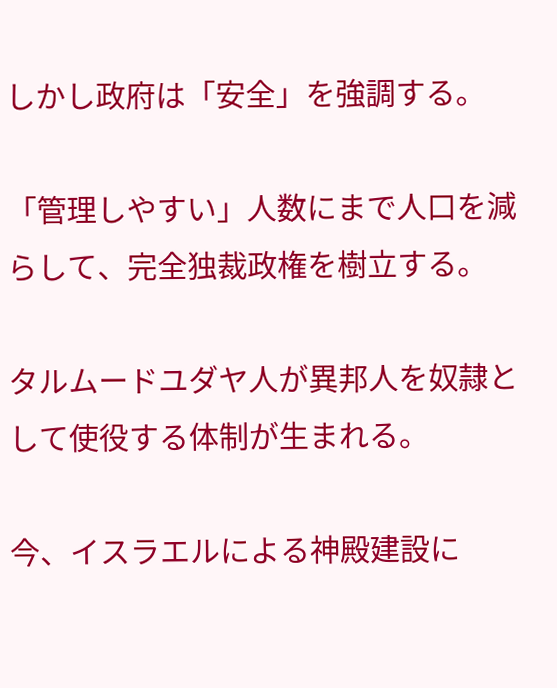しかし政府は「安全」を強調する。

「管理しやすい」人数にまで人口を減らして、完全独裁政権を樹立する。

タルムードユダヤ人が異邦人を奴隷として使役する体制が生まれる。

今、イスラエルによる神殿建設に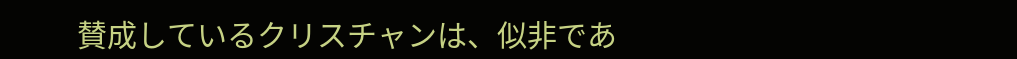賛成しているクリスチャンは、似非であ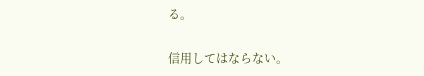る。

信用してはならない。